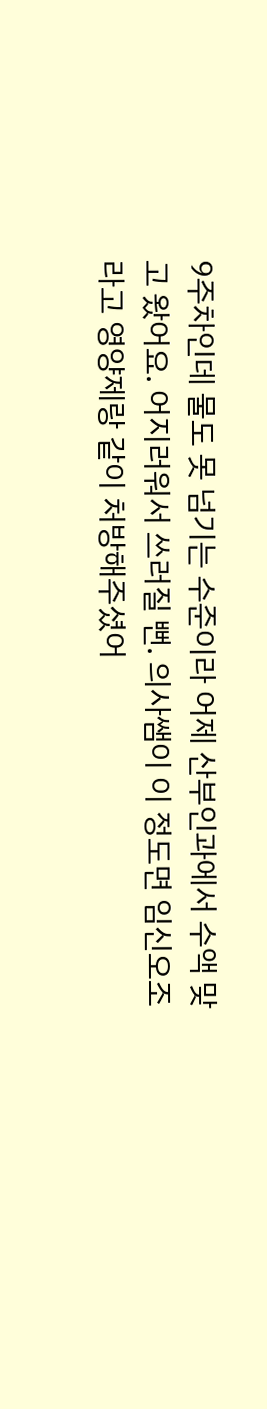9주차인데 물도 못 넘기는 수준이라 어제 산부인과에서 수액 맞고 왔어요. 어지러워서 쓰러질 뻔. 의사쌤이 이 정도면 임신오조라고 영양제랑 같이 처방해주셨어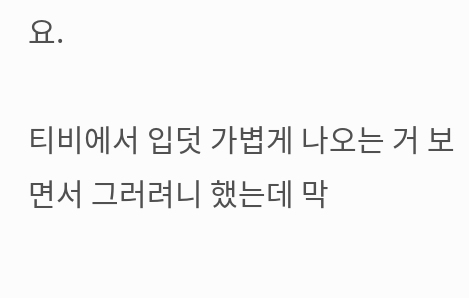요.

티비에서 입덧 가볍게 나오는 거 보면서 그러려니 했는데 막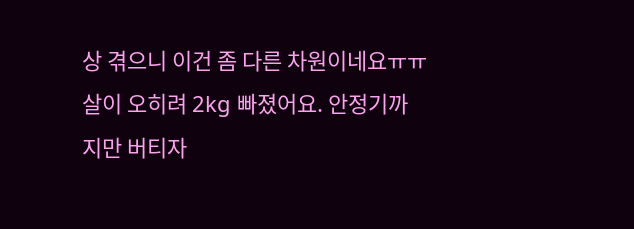상 겪으니 이건 좀 다른 차원이네요ㅠㅠ 살이 오히려 2kg 빠졌어요. 안정기까지만 버티자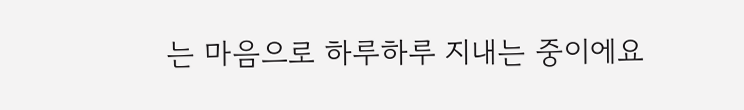는 마음으로 하루하루 지내는 중이에요